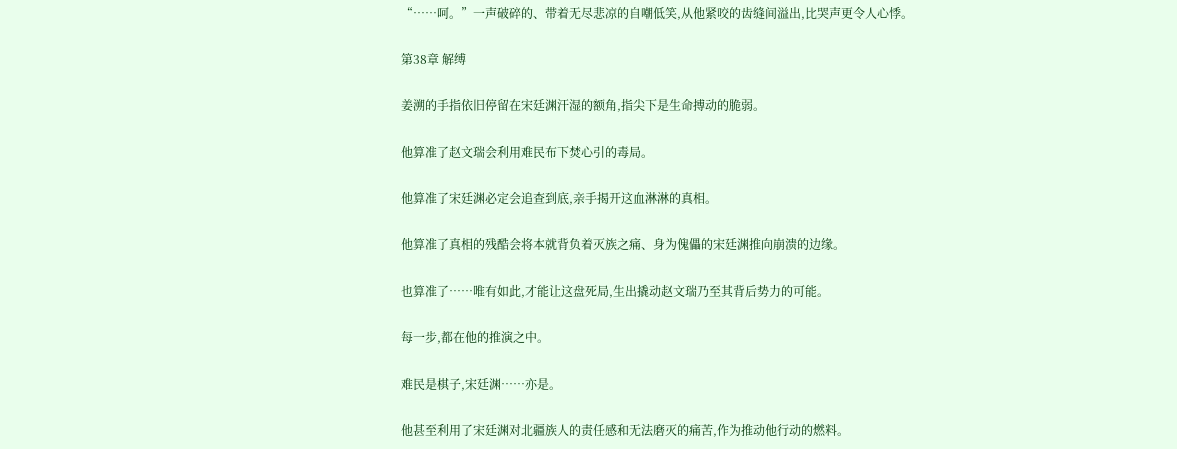“……呵。”一声破碎的、带着无尽悲凉的自嘲低笑,从他紧咬的齿缝间溢出,比哭声更令人心悸。

第38章 解缚

姜溯的手指依旧停留在宋廷渊汗湿的额角,指尖下是生命搏动的脆弱。

他算准了赵文瑞会利用难民布下焚心引的毒局。

他算准了宋廷渊必定会追查到底,亲手揭开这血淋淋的真相。

他算准了真相的残酷会将本就背负着灭族之痛、身为傀儡的宋廷渊推向崩溃的边缘。

也算准了……唯有如此,才能让这盘死局,生出撬动赵文瑞乃至其背后势力的可能。

每一步,都在他的推演之中。

难民是棋子,宋廷渊……亦是。

他甚至利用了宋廷渊对北疆族人的责任感和无法磨灭的痛苦,作为推动他行动的燃料。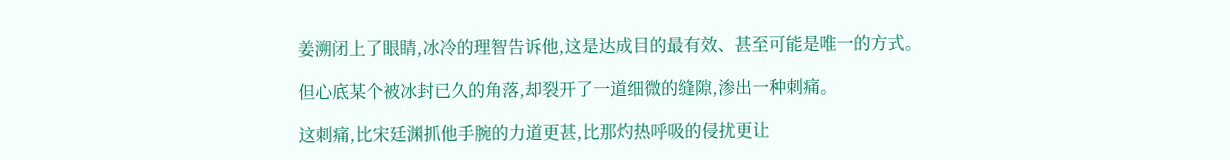姜溯闭上了眼睛,冰冷的理智告诉他,这是达成目的最有效、甚至可能是唯一的方式。

但心底某个被冰封已久的角落,却裂开了一道细微的缝隙,渗出一种刺痛。

这刺痛,比宋廷渊抓他手腕的力道更甚,比那灼热呼吸的侵扰更让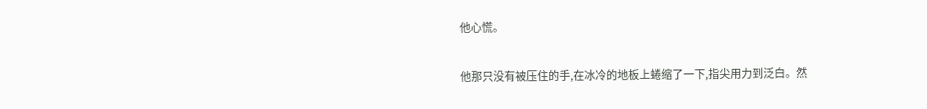他心慌。

他那只没有被压住的手,在冰冷的地板上蜷缩了一下,指尖用力到泛白。然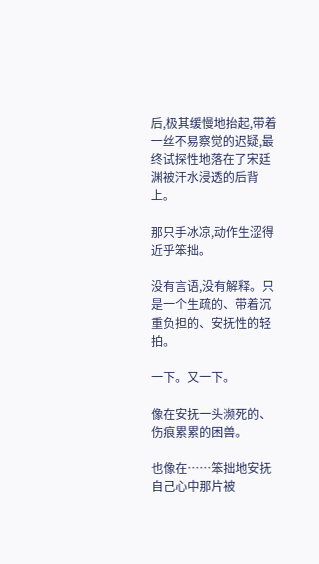后,极其缓慢地抬起,带着一丝不易察觉的迟疑,最终试探性地落在了宋廷渊被汗水浸透的后背上。

那只手冰凉,动作生涩得近乎笨拙。

没有言语,没有解释。只是一个生疏的、带着沉重负担的、安抚性的轻拍。

一下。又一下。

像在安抚一头濒死的、伤痕累累的困兽。

也像在……笨拙地安抚自己心中那片被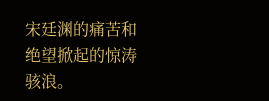宋廷渊的痛苦和绝望掀起的惊涛骇浪。